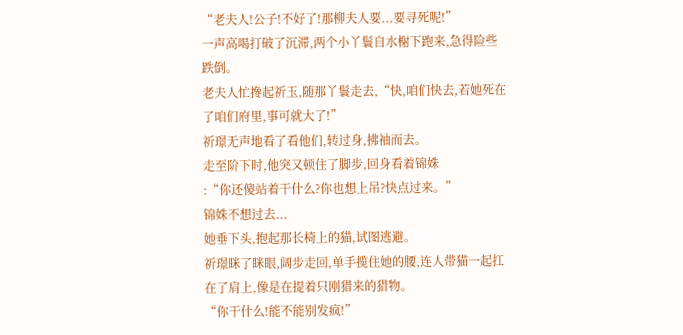“老夫人!公子!不好了!那柳夫人要...要寻死呢!”
一声高喝打破了沉滞,两个小丫鬟自水榭下跑来,急得险些跌倒。
老夫人忙搀起祈玉,随那丫鬟走去,“快,咱们快去,若她死在了咱们府里,事可就大了!”
祈璟无声地看了看他们,转过身,拂袖而去。
走至阶下时,他突又顿住了脚步,回身看着锦姝
:“你还傻站着干什么?你也想上吊?快点过来。”
锦姝不想过去...
她垂下头,抱起那长椅上的猫,试图逃避。
祈璟眯了眯眼,阔步走回,单手揽住她的腰,连人带猫一起扛在了肩上,像是在提着只刚猎来的猎物。
“你干什么!能不能别发疯!”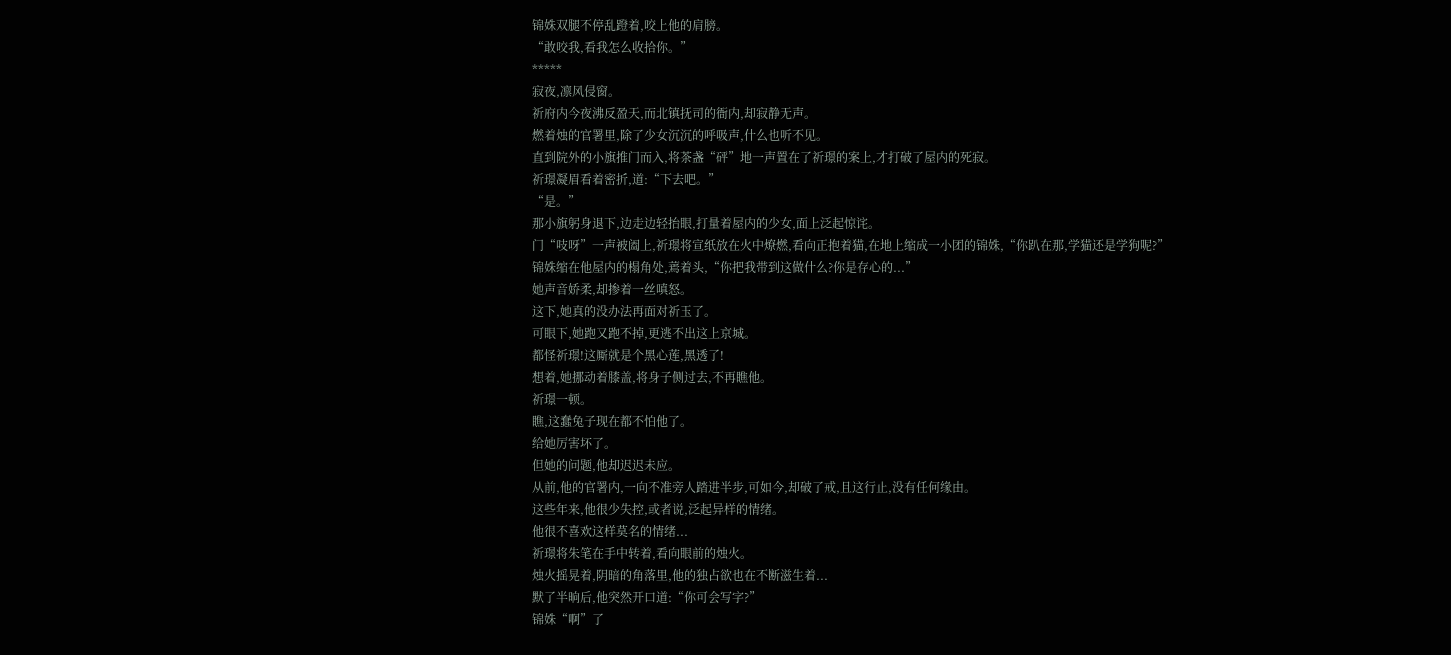锦姝双腿不停乱蹬着,咬上他的肩膀。
“敢咬我,看我怎么收拾你。”
*****
寂夜,凛风侵窗。
祈府内今夜沸反盈天,而北镇抚司的衙内,却寂静无声。
燃着烛的官署里,除了少女沉沉的呼吸声,什么也听不见。
直到院外的小旗推门而入,将茶盏“砰”地一声置在了祈璟的案上,才打破了屋内的死寂。
祈璟凝眉看着密折,道:“下去吧。”
“是。”
那小旗躬身退下,边走边轻抬眼,打量着屋内的少女,面上泛起惊诧。
门“吱呀”一声被阖上,祈璟将宣纸放在火中燎燃,看向正抱着猫,在地上缩成一小团的锦姝,“你趴在那,学猫还是学狗呢?”
锦姝缩在他屋内的榻角处,蔫着头,“你把我带到这做什么?你是存心的...”
她声音娇柔,却掺着一丝嗔怒。
这下,她真的没办法再面对祈玉了。
可眼下,她跑又跑不掉,更逃不出这上京城。
都怪祈璟!这厮就是个黑心莲,黑透了!
想着,她挪动着膝盖,将身子侧过去,不再瞧他。
祈璟一顿。
瞧,这蠢兔子现在都不怕他了。
给她厉害坏了。
但她的问题,他却迟迟未应。
从前,他的官署内,一向不准旁人踏进半步,可如今,却破了戒,且这行止,没有任何缘由。
这些年来,他很少失控,或者说,泛起异样的情绪。
他很不喜欢这样莫名的情绪...
祈璟将朱笔在手中转着,看向眼前的烛火。
烛火摇晃着,阴暗的角落里,他的独占欲也在不断滋生着...
默了半晌后,他突然开口道:“你可会写字?”
锦姝“啊”了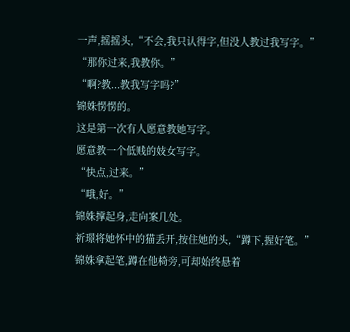一声,摇摇头,“不会,我只认得字,但没人教过我写字。”
“那你过来,我教你。”
“啊?教...教我写字吗?”
锦姝愣愣的。
这是第一次有人愿意教她写字。
愿意教一个低贱的妓女写字。
“快点,过来。”
“哦,好。”
锦姝撑起身,走向案几处。
祈璟将她怀中的猫丢开,按住她的头,“蹲下,握好笔。”
锦姝拿起笔,蹲在他椅旁,可却始终悬着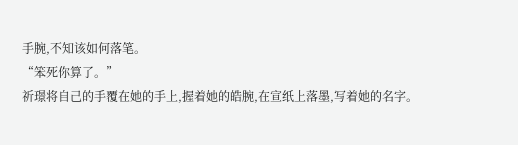手腕,不知该如何落笔。
“笨死你算了。”
祈璟将自己的手覆在她的手上,握着她的皓腕,在宣纸上落墨,写着她的名字。